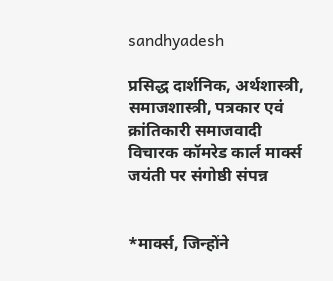sandhyadesh

प्रसिद्ध दार्शनिक, अर्थशास्त्री, समाजशास्त्री, पत्रकार एवं क्रांतिकारी समाजवादी विचारक कॉमरेड कार्ल मार्क्स जयंती पर संगोष्ठी संपन्न


*मार्क्स, जिन्होंने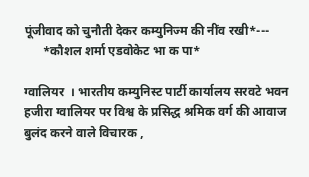पूंजीवाद को चुनौती देकर कम्युनिज्म की नींव रखी*---
      *कौशल शर्मा एडवोकेट भा क पा*

ग्वालियर  । भारतीय कम्युनिस्ट पार्टी कार्यालय सरवटे भवन हजीरा ग्वालियर पर विश्व के प्रसिद्ध श्रमिक वर्ग की आवाज बुलंद करने वाले विचारक ,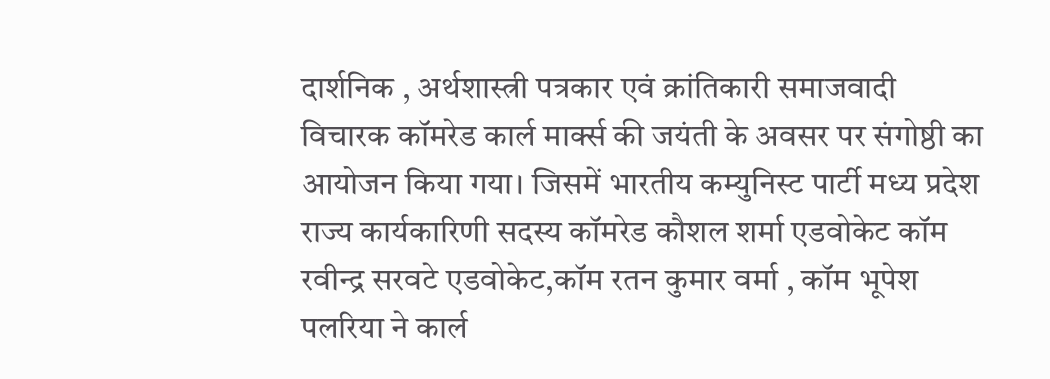दार्शनिक , अर्थशास्त्री पत्रकार एवं क्रांतिकारी समाजवादी विचारक कॉमरेड कार्ल मार्क्स की जयंती के अवसर पर संगोष्ठी का आयोजन किया गया। जिसमें भारतीय कम्युनिस्ट पार्टी मध्य प्रदेश राज्य कार्यकारिणी सदस्य कॉमरेड कौशल शर्मा एडवोकेट कॉम रवीन्द्र सरवटे एडवोकेट,कॉम रतन कुमार वर्मा , कॉम भूपेश पलरिया ने कार्ल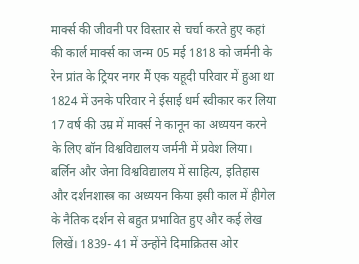मार्क्स की जीवनी पर विस्तार से चर्चा करते हुए कहां की कार्ल मार्क्स का जन्म 05 मई 1818 को जर्मनी के रेन प्रांत के ट्रियर नगर मैं एक यहूदी परिवार में हुआ था 1824 में उनके परिवार ने ईसाई धर्म स्वीकार कर लिया 17 वर्ष की उम्र में मार्क्स ने कानून का अध्ययन करने के लिए बॉन विश्वविद्यालय जर्मनी में प्रवेश लिया। बर्लिन और जेना विश्वविद्यालय में साहित्य, इतिहास और दर्शनशास्त्र का अध्ययन किया इसी काल में हीगेल के नैतिक दर्शन से बहुत प्रभावित हुए और कई लेख लिखें। 1839- 41 में उन्होंने दिमाक्रितस ओर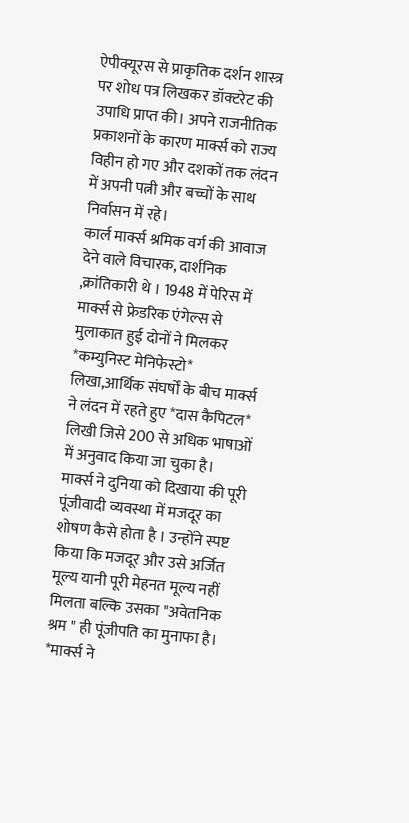ऐपीक्यूरस से प्राकृतिक दर्शन शास्त्र पर शोध पत्र लिखकर डॉक्टरेट की उपाधि प्राप्त की। अपने राजनीतिक प्रकाशनों के कारण मार्क्स को राज्य विहीन हो गए और दशकों तक लंदन में अपनी पत्नी और बच्चों के साथ निर्वासन में रहे।
कार्ल मार्क्स श्रमिक वर्ग की आवाज देने वाले विचारक, दार्शनिक ,क्रांतिकारी थे । 1948 में पेरिस में मार्क्स से फ्रेडरिक एंगेल्स से मुलाकात हुई दोनों ने मिलकर *कम्युनिस्ट मेनिफेस्टो* लिखा,आर्थिक संघर्षों के बीच मार्क्स ने लंदन में रहते हुए *दास कैपिटल* लिखी जिसे 200 से अधिक भाषाओं में अनुवाद किया जा चुका है।
मार्क्स ने दुनिया को दिखाया की पूरी पूंजीवादी व्यवस्था में मजदूर का शोषण कैसे होता है । उन्होंने स्पष्ट किया कि मजदूर और उसे अर्जित मूल्य यानी पूरी मेहनत मूल्य नहीं मिलता बल्कि उसका "अवेतनिक श्रम " ही पूंजीपति का मुनाफा है।
*मार्क्स ने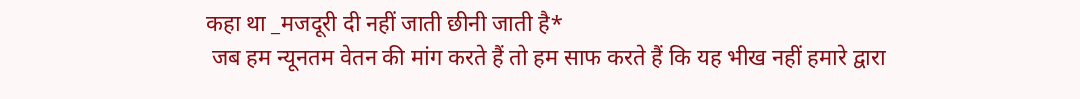कहा था _मजदूरी दी नहीं जाती छीनी जाती है*
 जब हम न्यूनतम वेतन की मांग करते हैं तो हम साफ करते हैं कि यह भीख नहीं हमारे द्वारा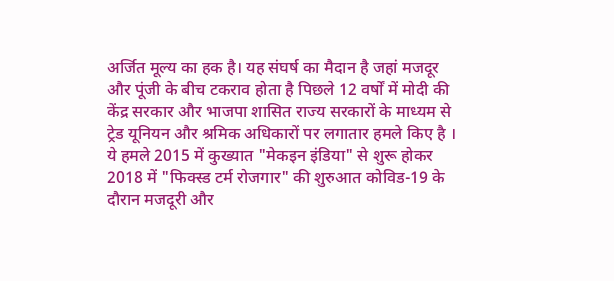अर्जित मूल्य का हक है। यह संघर्ष का मैदान है जहां मजदूर और पूंजी के बीच टकराव होता है पिछले 12 वर्षों में मोदी की केंद्र सरकार और भाजपा शासित राज्य सरकारों के माध्यम से ट्रेड यूनियन और श्रमिक अधिकारों पर लगातार हमले किए है । ये हमले 2015 में कुख्यात "मेकइन इंडिया" से शुरू होकर 2018 में "फिक्स्ड टर्म रोजगार" की शुरुआत कोविड-19 के दौरान मजदूरी और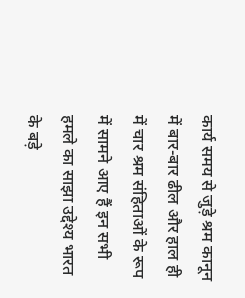कार्य समय से जुड़े श्रम कानून में बार-बार ढील और हाल ही में चार श्रम संहिताओं के रूप में सामने आए हैं इन सभी हमले का साझा उद्देश्य भारत के बड़े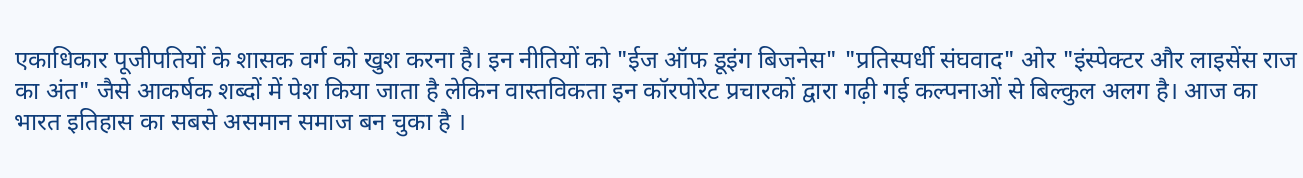एकाधिकार पूजीपतियों के शासक वर्ग को खुश करना है। इन नीतियों को "ईज ऑफ डूइंग बिजनेस" "प्रतिस्पर्धी संघवाद" ओर "इंस्पेक्टर और लाइसेंस राज का अंत" जैसे आकर्षक शब्दों में पेश किया जाता है लेकिन वास्तविकता इन कॉरपोरेट प्रचारकों द्वारा गढ़ी गई कल्पनाओं से बिल्कुल अलग है। आज का भारत इतिहास का सबसे असमान समाज बन चुका है ।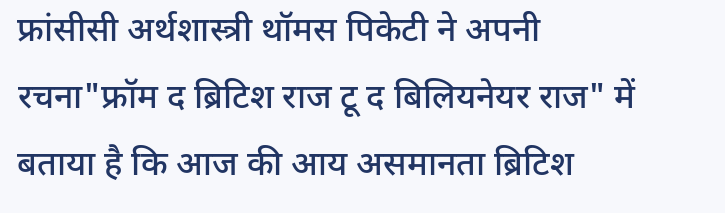फ्रांसीसी अर्थशास्त्री थॉमस पिकेटी ने अपनी रचना"फ्रॉम द ब्रिटिश राज टू द बिलियनेयर राज" में बताया है कि आज की आय असमानता ब्रिटिश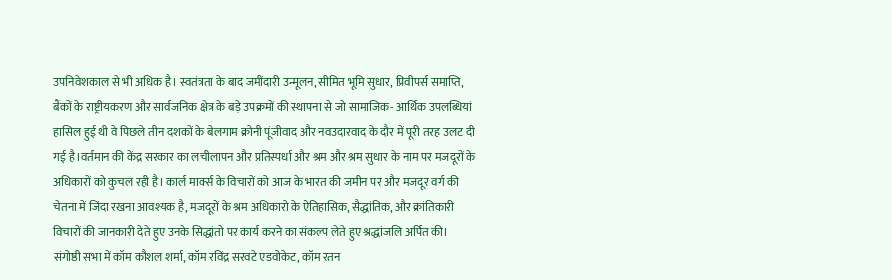उपनिवेशकाल से भी अधिक है। स्वतंत्रता के बाद जमींदारी उन्मूलन,सीमित भूमि सुधार, प्रिवीपर्स समाप्ति, बैंकों के राष्ट्रीयकरण और सार्वजनिक क्षेत्र के बड़े उपक्रमों की स्थापना से जो सामाजिक- आर्थिक उपलब्धियां हासिल हुई थी वे पिछले तीन दशकों के बेलगाम क्रोनी पूंजीवाद और नवउदारवाद के दौर में पूरी तरह उलट दी गई है।वर्तमान की केंद्र सरकार का लचीलापन और प्रतिस्पर्धा और श्रम और श्रम सुधार के नाम पर मजदूरों के अधिकारों को कुचल रही है। कार्ल मार्क्स के विचारों को आज के भारत की जमीन पर और मजदूर वर्ग की चेतना में जिंदा रखना आवश्यक है, मजदूरों के श्रम अधिकारो के ऐतिहासिक, सैद्धांतिक, और क्रांतिकारी विचारों की जानकारी देते हुए उनके सिद्धांतो पर कार्य करने का संकल्प लेते हुए श्रद्धांजलि अर्पित की।
संगोष्ठी सभा में कॉम कौशल शर्मा, कॉम रविंद्र सरवटे एडवोकेट, कॉम रतन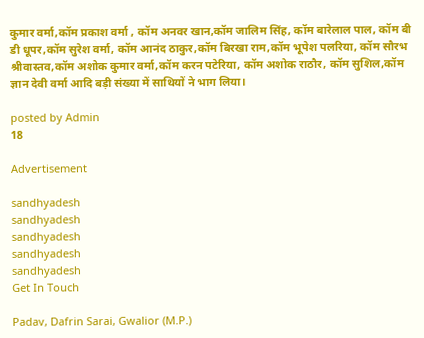कुमार वर्मा,कॉम प्रकाश वर्मा , कॉम अनवर खान,कॉम जालिम सिंह, कॉम बारेलाल पाल, कॉम बी डी धूपर,कॉम सुरेश वर्मा, कॉम आनंद ठाकुर,कॉम बिरखा राम,कॉम भूपेश पलरिया, कॉम सौरभ श्रीवास्तव,कॉम अशोक कुमार वर्मा,कॉम करन पटेरिया, कॉम अशोक राठौर, कॉम सुशिल,कॉम ज्ञान देवी वर्मा आदि बड़ी संख्या में साथियों ने भाग लिया।

posted by Admin
18

Advertisement

sandhyadesh
sandhyadesh
sandhyadesh
sandhyadesh
sandhyadesh
Get In Touch

Padav, Dafrin Sarai, Gwalior (M.P.)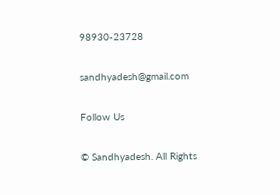98930-23728

sandhyadesh@gmail.com

Follow Us

© Sandhyadesh. All Rights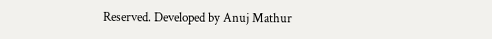Reserved. Developed by Anuj Mathur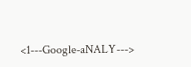<1---Google-aNALY--->